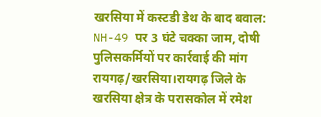खरसिया में कस्टडी डेथ के बाद बवाल: NH-49 पर 3 घंटे चक्का जाम, दोषी पुलिसकर्मियों पर कार्रवाई की मांग
रायगढ़/खरसिया।रायगढ़ जिले के खरसिया क्षेत्र के परासकोल में रमेश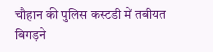चौहान की पुलिस कस्टडी में तबीयत बिगड़ने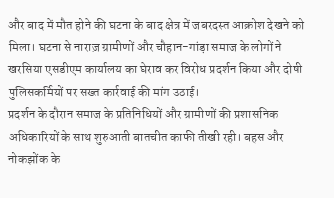और बाद में मौत होने की घटना के बाद क्षेत्र में जबरदस्त आक्रोश देखने को मिला। घटना से नाराज़ ग्रामीणों और चौहान-गांड़ा समाज के लोगों ने खरसिया एसडीएम कार्यालय का घेराव कर विरोध प्रदर्शन किया और दोषी पुलिसकर्मियों पर सख्त कार्रवाई की मांग उठाई।
प्रदर्शन के दौरान समाज के प्रतिनिधियों और ग्रामीणों की प्रशासनिक अधिकारियों के साथ शुरुआती बातचीत काफी तीखी रही। बहस और नोकझोंक के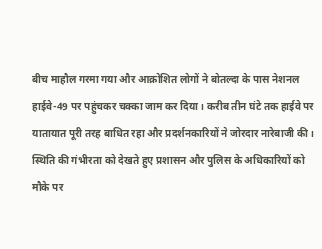बीच माहौल गरमा गया और आक्रोशित लोगों ने बोतल्दा के पास नेशनल हाईवे-49 पर पहुंचकर चक्का जाम कर दिया। करीब तीन घंटे तक हाईवे पर यातायात पूरी तरह बाधित रहा और प्रदर्शनकारियों ने जोरदार नारेबाजी की।
स्थिति की गंभीरता को देखते हुए प्रशासन और पुलिस के अधिकारियों को मौके पर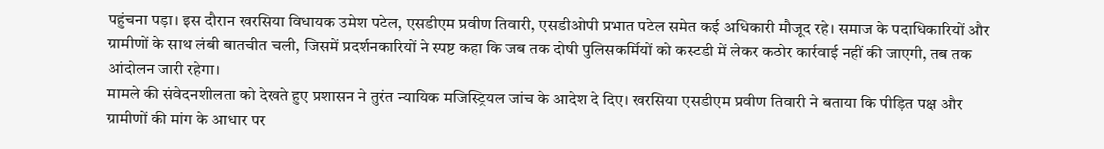पहुंचना पड़ा। इस दौरान खरसिया विधायक उमेश पटेल, एसडीएम प्रवीण तिवारी, एसडीओपी प्रभात पटेल समेत कई अधिकारी मौजूद रहे। समाज के पदाधिकारियों और ग्रामीणों के साथ लंबी बातचीत चली, जिसमें प्रदर्शनकारियों ने स्पष्ट कहा कि जब तक दोषी पुलिसकर्मियों को कस्टडी में लेकर कठोर कार्रवाई नहीं की जाएगी, तब तक आंदोलन जारी रहेगा।
मामले की संवेदनशीलता को देखते हुए प्रशासन ने तुरंत न्यायिक मजिस्ट्रियल जांच के आदेश दे दिए। खरसिया एसडीएम प्रवीण तिवारी ने बताया कि पीड़ित पक्ष और ग्रामीणों की मांग के आधार पर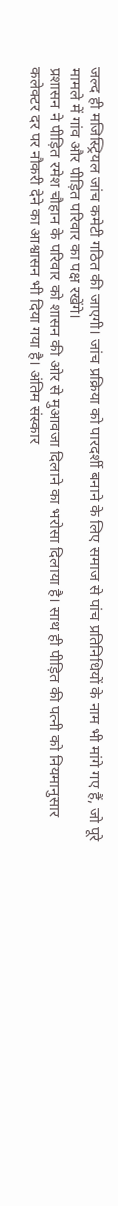जल्द ही मजिस्ट्रियल जांच कमेटी गठित की जाएगी। जांच प्रक्रिया को पारदर्शी बनाने के लिए समाज से पांच प्रतिनिधियों के नाम भी मांगे गए हैं, जो पूरे मामले में गांव और पीड़ित परिवार का पक्ष रखेंगे।
प्रशासन ने पीड़ित रमेश चौहान के परिवार को शासन की ओर से मुआवजा दिलाने का भरोसा दिलाया है। साथ ही पीड़ित की पत्नी को नियमानुसार कलेक्टर दर पर नौकरी देने का आश्वासन भी दिया गया है। अंतिम संस्कार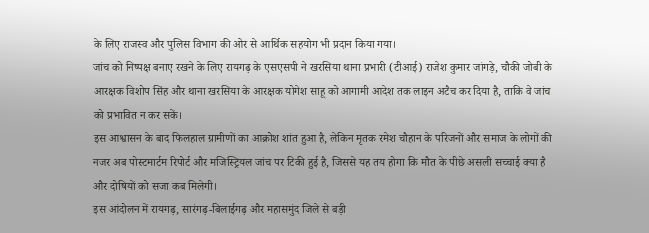के लिए राजस्व और पुलिस विभाग की ओर से आर्थिक सहयोग भी प्रदान किया गया।
जांच को निष्पक्ष बनाए रखने के लिए रायगढ़ के एसएसपी ने खरसिया थाना प्रभारी (टीआई) राजेश कुमार जांगड़े, चौकी जोबी के आरक्षक विशोप सिंह और थाना खरसिया के आरक्षक योगेश साहू को आगामी आदेश तक लाइन अटैच कर दिया है, ताकि वे जांच को प्रभावित न कर सकें।
इस आश्वासन के बाद फिलहाल ग्रामीणों का आक्रोश शांत हुआ है, लेकिन मृतक रमेश चौहान के परिजनों और समाज के लोगों की नजर अब पोस्टमार्टम रिपोर्ट और मजिस्ट्रियल जांच पर टिकी हुई है, जिससे यह तय होगा कि मौत के पीछे असली सच्चाई क्या है और दोषियों को सजा कब मिलेगी।
इस आंदोलन में रायगढ़, सारंगढ़-बिलाईगढ़ और महासमुंद जिले से बड़ी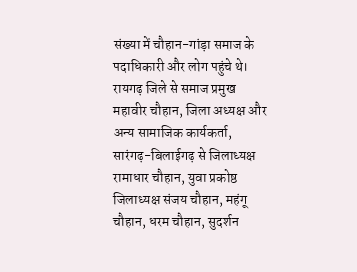संख्या में चौहान-गांड़ा समाज के पदाधिकारी और लोग पहुंचे थे। रायगढ़ जिले से समाज प्रमुख महावीर चौहान, जिला अध्यक्ष और अन्य सामाजिक कार्यकर्ता, सारंगढ़-बिलाईगढ़ से जिलाध्यक्ष रामाधार चौहान, युवा प्रकोष्ठ जिलाध्यक्ष संजय चौहान, महंगू चौहान, धरम चौहान, सुदर्शन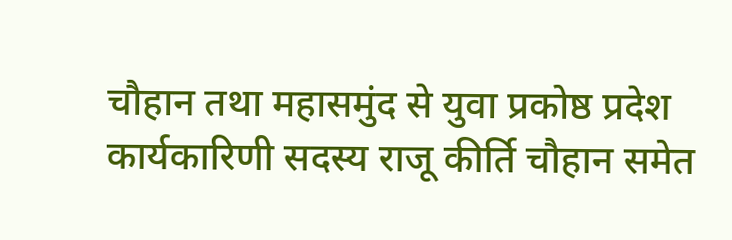चौहान तथा महासमुंद से युवा प्रकोष्ठ प्रदेश कार्यकारिणी सदस्य राजू कीर्ति चौहान समेत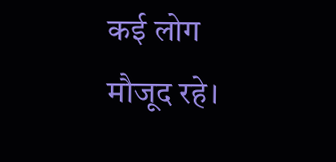कई लोग मौजूद रहे।